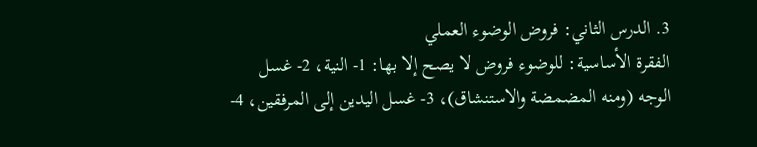3. الدرس الثاني: فروض الوضوء العملي
الفقرة الأساسية: للوضوء فروض لا يصح إلا بها: 1- النية، 2- غسل الوجه (ومنه المضمضة والاستنشاق)، 3- غسل اليدين إلى المرفقين، 4-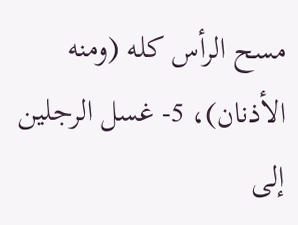مسح الرأس كله (ومنه الأذنان)، 5- غسل الرجلين إلى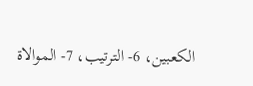الكعبين، 6- الترتيب، 7- الموالاة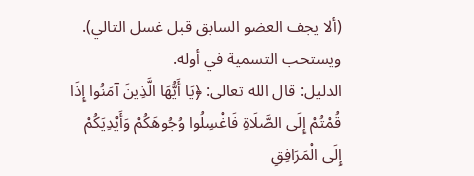(ألا يجف العضو السابق قبل غسل التالي). ويستحب التسمية في أوله.
الدليل: قال الله تعالى: ﴿يَا أَيُّهَا الَّذِينَ آمَنُوا إِذَا قُمْتُمْ إِلَى الصَّلَاةِ فَاغْسِلُوا وُجُوهَكُمْ وَأَيْدِيَكُمْ إِلَى الْمَرَافِقِ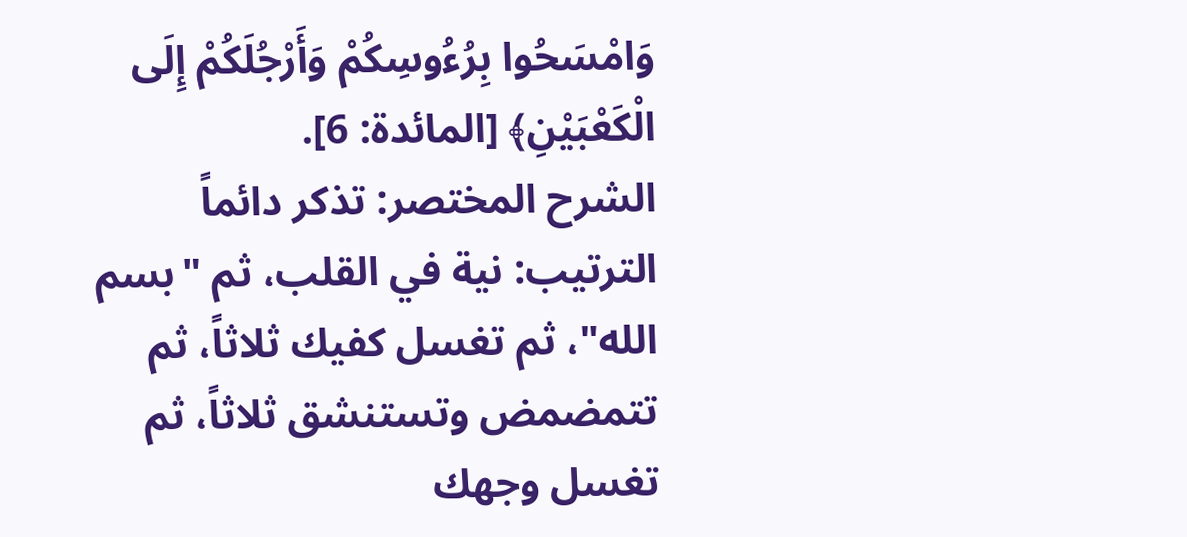وَامْسَحُوا بِرُءُوسِكُمْ وَأَرْجُلَكُمْ إِلَى الْكَعْبَيْنِ﴾ [المائدة: 6].
الشرح المختصر: تذكر دائماً الترتيب: نية في القلب، ثم "بسم الله"، ثم تغسل كفيك ثلاثاً، ثم تتمضمض وتستنشق ثلاثاً، ثم تغسل وجهك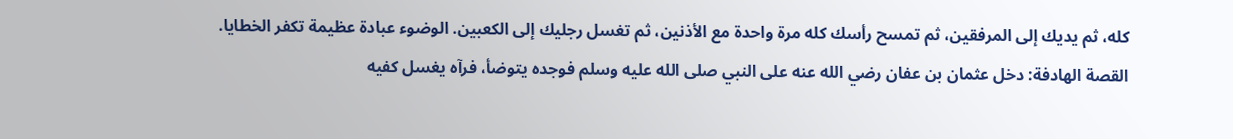كله، ثم يديك إلى المرفقين، ثم تمسح رأسك كله مرة واحدة مع الأذنين، ثم تغسل رجليك إلى الكعبين. الوضوء عبادة عظيمة تكفر الخطايا.
القصة الهادفة: دخل عثمان بن عفان رضي الله عنه على النبي صلى الله عليه وسلم فوجده يتوضأ، فرآه يغسل كفيه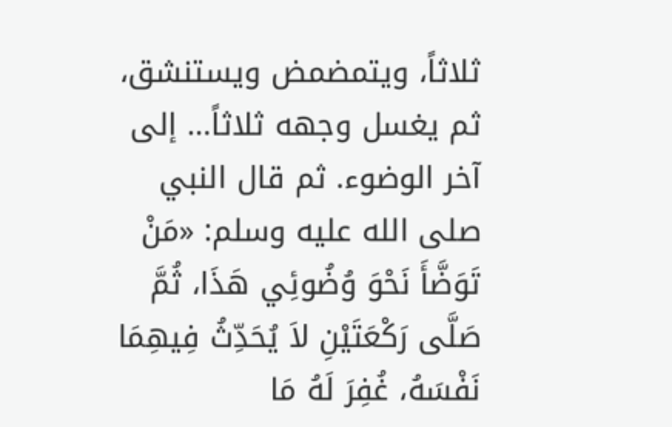ثلاثاً، ويتمضمض ويستنشق، ثم يغسل وجهه ثلاثاً... إلى آخر الوضوء. ثم قال النبي صلى الله عليه وسلم: «مَنْ تَوَضَّأَ نَحْوَ وُضُوئِي هَذَا، ثُمَّ صَلَّى رَكْعَتَيْنِ لاَ يُحَدِّثُ فِيهِمَا نَفْسَهُ، غُفِرَ لَهُ مَا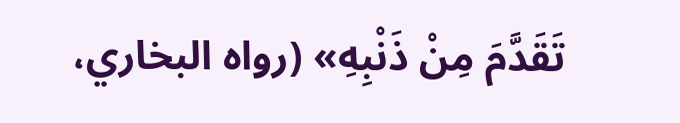تَقَدَّمَ مِنْ ذَنْبِهِ» (رواه البخاري،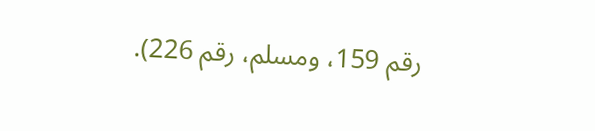رقم 159، ومسلم، رقم 226).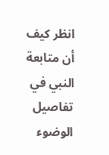انظر كيف أن متابعة النبي في تفاصيل الوضوء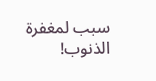سبب لمغفرة الذنوب!